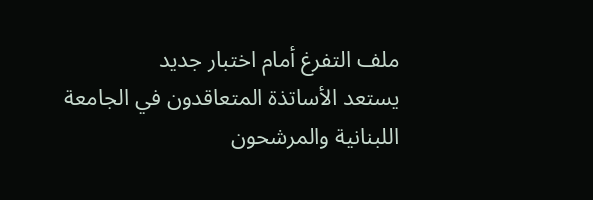ملف التفرغ أمام اختبار جديد
يستعد الأساتذة المتعاقدون في الجامعة اللبنانية والمرشحون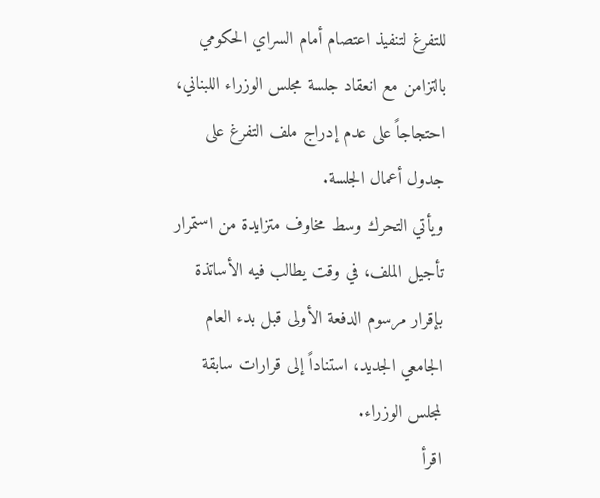للتفرغ لتنفيذ اعتصام أمام السراي الحكومي بالتزامن مع انعقاد جلسة مجلس الوزراء اللبناني، احتجاجاً على عدم إدراج ملف التفرغ على جدول أعمال الجلسة.
ويأتي التحرك وسط مخاوف متزايدة من استمرار تأجيل الملف، في وقت يطالب فيه الأساتذة بإقرار مرسوم الدفعة الأولى قبل بدء العام الجامعي الجديد، استناداً إلى قرارات سابقة لمجلس الوزراء.
اقرأ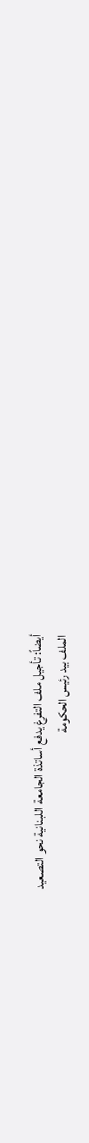أيضاً: تأجيل ملف التفرغ يدفع أساتذة الجامعة اللبنانية نحو التصعيد
الملف بيد رئيس الحكومة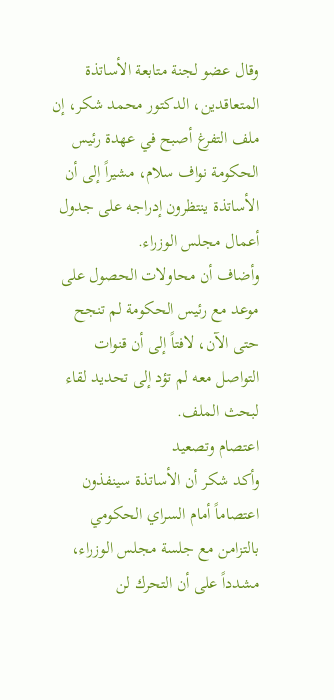وقال عضو لجنة متابعة الأساتذة المتعاقدين، الدكتور محمد شكر، إن ملف التفرغ أصبح في عهدة رئيس الحكومة نواف سلام، مشيراً إلى أن الأساتذة ينتظرون إدراجه على جدول أعمال مجلس الوزراء.
وأضاف أن محاولات الحصول على موعد مع رئيس الحكومة لم تنجح حتى الآن، لافتاً إلى أن قنوات التواصل معه لم تؤد إلى تحديد لقاء لبحث الملف.
اعتصام وتصعيد
وأكد شكر أن الأساتذة سينفذون اعتصاماً أمام السراي الحكومي بالتزامن مع جلسة مجلس الوزراء، مشدداً على أن التحرك لن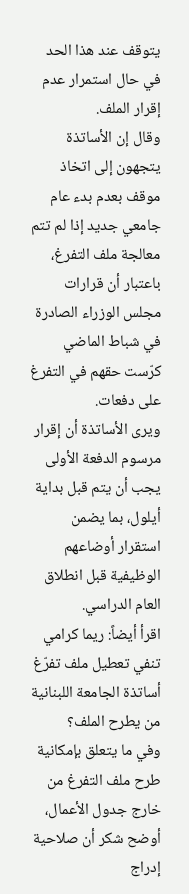يتوقف عند هذا الحد في حال استمرار عدم إقرار الملف.
وقال إن الأساتذة يتجهون إلى اتخاذ موقف بعدم بدء عام جامعي جديد إذا لم تتم معالجة ملف التفرغ، باعتبار أن قرارات مجلس الوزراء الصادرة في شباط الماضي كرّست حقهم في التفرغ على دفعات.
ويرى الأساتذة أن إقرار مرسوم الدفعة الأولى يجب أن يتم قبل بداية أيلول، بما يضمن استقرار أوضاعهم الوظيفية قبل انطلاق العام الدراسي.
اقرأ أيضاً: ريما كرامي تنفي تعطيل ملف تفرّغ أساتذة الجامعة اللبنانية
من يطرح الملف؟
وفي ما يتعلق بإمكانية طرح ملف التفرغ من خارج جدول الأعمال، أوضح شكر أن صلاحية إدراج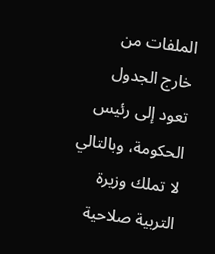الملفات من خارج الجدول تعود إلى رئيس الحكومة، وبالتالي لا تملك وزيرة التربية صلاحية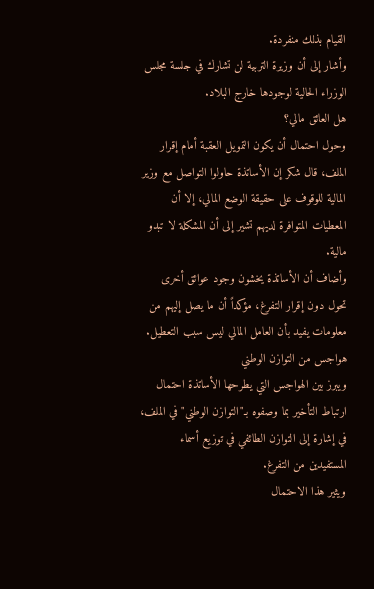القيام بذلك منفردة.
وأشار إلى أن وزيرة التربية لن تشارك في جلسة مجلس الوزراء الحالية لوجودها خارج البلاد.
هل العائق مالي؟
وحول احتمال أن يكون التمويل العقبة أمام إقرار الملف، قال شكر إن الأساتذة حاولوا التواصل مع وزير المالية للوقوف على حقيقة الوضع المالي، إلا أن المعطيات المتوافرة لديهم تشير إلى أن المشكلة لا تبدو مالية.
وأضاف أن الأساتذة يخشون وجود عوائق أخرى تحول دون إقرار التفرغ، مؤكداً أن ما يصل إليهم من معلومات يفيد بأن العامل المالي ليس سبب التعطيل.
هواجس من التوازن الوطني
ويبرز بين الهواجس التي يطرحها الأساتذة احتمال ارتباط التأخير بما وصفوه بـ"التوازن الوطني" في الملف، في إشارة إلى التوازن الطائفي في توزيع أسماء المستفيدين من التفرغ.
ويثير هذا الاحتمال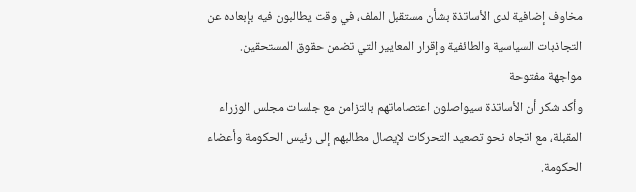مخاوف إضافية لدى الأساتذة بشأن مستقبل الملف، في وقت يطالبون فيه بإبعاده عن التجاذبات السياسية والطائفية وإقرار المعايير التي تضمن حقوق المستحقين.
مواجهة مفتوحة
وأكد شكر أن الأساتذة سيواصلون اعتصاماتهم بالتزامن مع جلسات مجلس الوزراء المقبلة، مع اتجاه نحو تصعيد التحركات لإيصال مطالبهم إلى رئيس الحكومة وأعضاء الحكومة.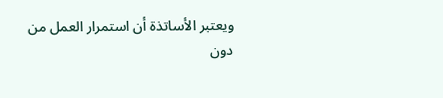ويعتبر الأساتذة أن استمرار العمل من دون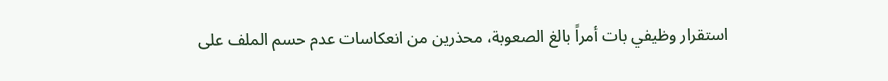استقرار وظيفي بات أمراً بالغ الصعوبة، محذرين من انعكاسات عدم حسم الملف على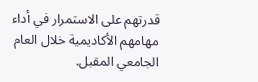قدرتهم على الاستمرار في أداء مهامهم الأكاديمية خلال العام الجامعي المقبل.